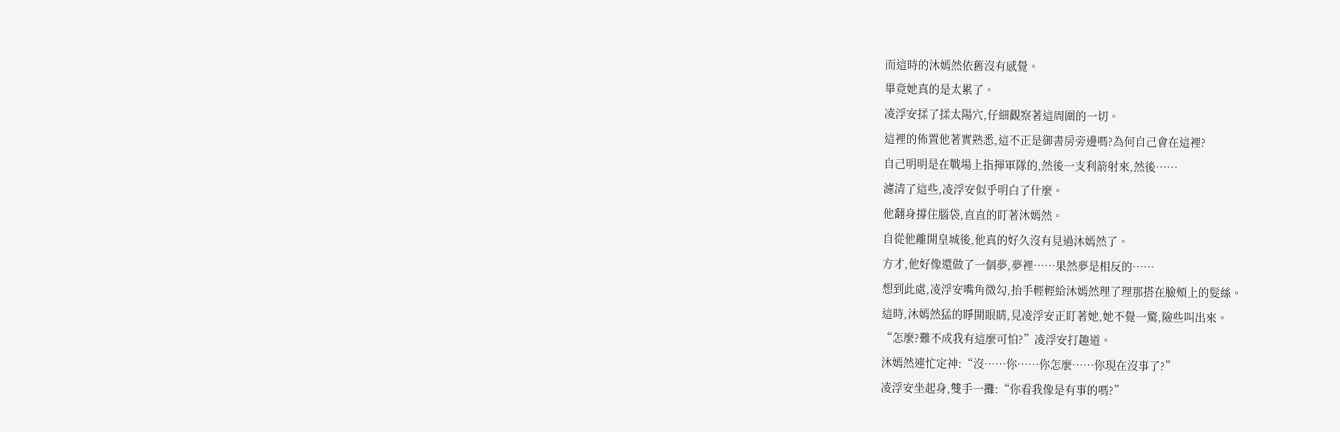而這時的沐嫣然依舊沒有感覺。
畢竟她真的是太累了。
凌浮安揉了揉太陽穴,仔細觀察著這周圍的一切。
這裡的佈置他著實熟悉,這不正是御書房旁邊嗎?為何自己會在這裡?
自己明明是在戰場上指揮軍隊的,然後一支利箭射來,然後……
濾清了這些,凌浮安似乎明白了什麼。
他翻身撐住腦袋,直直的盯著沐嫣然。
自從他離開皇城後,他真的好久沒有見過沐嫣然了。
方才,他好像還做了一個夢,夢裡……果然夢是相反的……
想到此處,凌浮安嘴角微勾,抬手輕輕給沐嫣然理了理那搭在臉頰上的髮絲。
這時,沐嫣然猛的睜開眼睛,見凌浮安正盯著她,她不覺一驚,險些叫出來。
“怎麼?難不成我有這麼可怕?”凌浮安打趣道。
沐嫣然連忙定神:“沒……你……你怎麼……你現在沒事了?”
凌浮安坐起身,雙手一攤:“你看我像是有事的嗎?”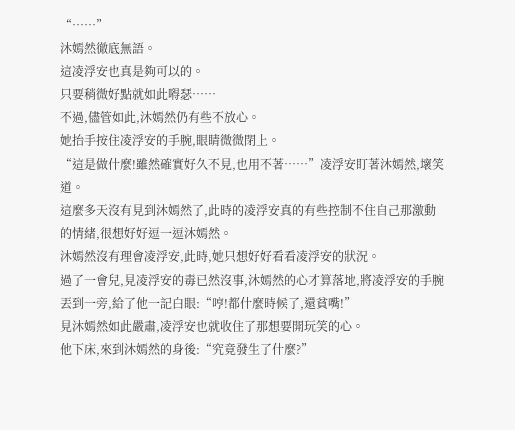“……”
沐嫣然徹底無語。
這凌浮安也真是夠可以的。
只要稍微好點就如此嘚瑟……
不過,儘管如此,沐嫣然仍有些不放心。
她抬手按住凌浮安的手腕,眼睛微微閉上。
“這是做什麼!雖然確實好久不見,也用不著……”凌浮安盯著沐嫣然,壞笑道。
這麼多天沒有見到沐嫣然了,此時的凌浮安真的有些控制不住自己那激動的情緒,很想好好逗一逗沐嫣然。
沐嫣然沒有理會凌浮安,此時,她只想好好看看凌浮安的狀況。
過了一會兒,見凌浮安的毒已然沒事,沐嫣然的心才算落地,將凌浮安的手腕丟到一旁,給了他一記白眼:“哼!都什麼時候了,還貧嘴!”
見沐嫣然如此嚴肅,凌浮安也就收住了那想要開玩笑的心。
他下床,來到沐嫣然的身後:“究竟發生了什麼?”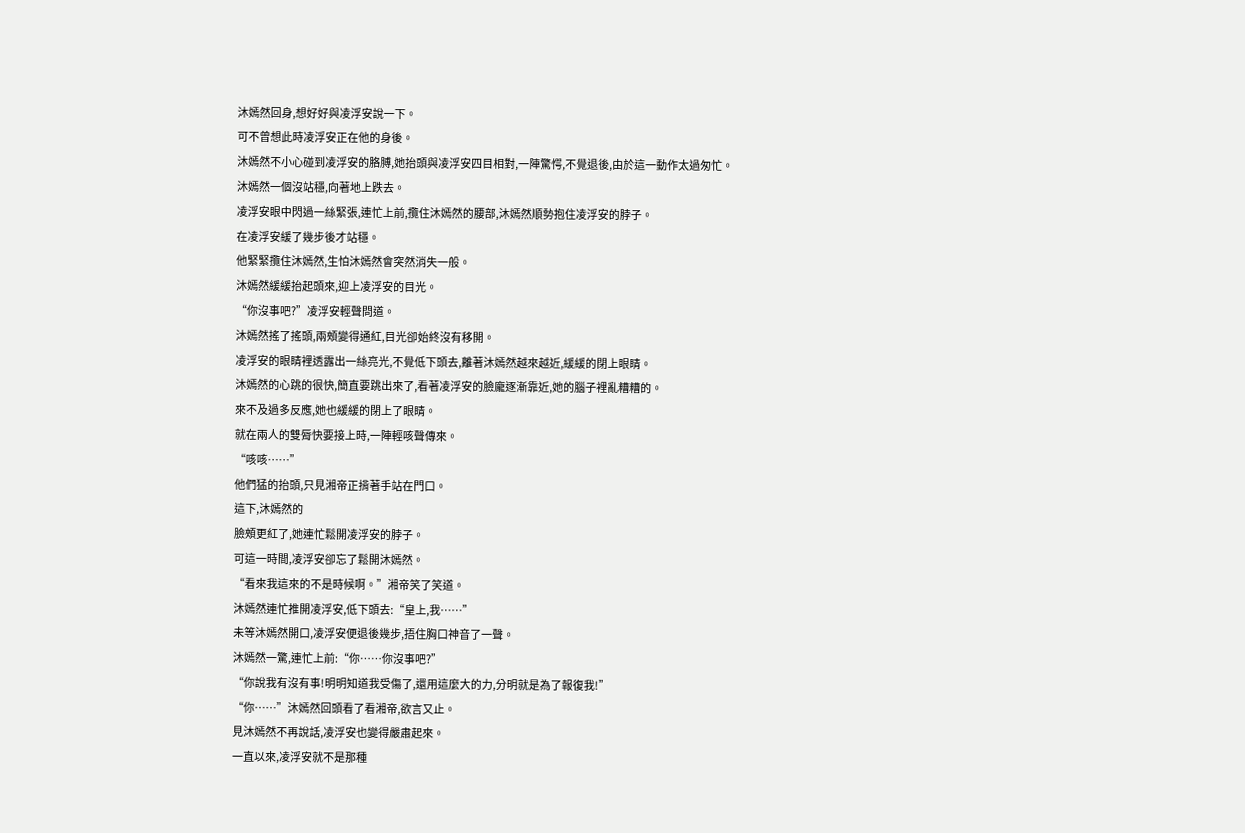沐嫣然回身,想好好與凌浮安說一下。
可不曾想此時凌浮安正在他的身後。
沐嫣然不小心碰到凌浮安的胳膊,她抬頭與凌浮安四目相對,一陣驚愕,不覺退後,由於這一動作太過匆忙。
沐嫣然一個沒站穩,向著地上跌去。
凌浮安眼中閃過一絲緊張,連忙上前,攬住沐嫣然的腰部,沐嫣然順勢抱住凌浮安的脖子。
在凌浮安緩了幾步後才站穩。
他緊緊攬住沐嫣然,生怕沐嫣然會突然消失一般。
沐嫣然緩緩抬起頭來,迎上凌浮安的目光。
“你沒事吧?”凌浮安輕聲問道。
沐嫣然搖了搖頭,兩頰變得通紅,目光卻始終沒有移開。
凌浮安的眼睛裡透露出一絲亮光,不覺低下頭去,離著沐嫣然越來越近,緩緩的閉上眼睛。
沐嫣然的心跳的很快,簡直要跳出來了,看著凌浮安的臉龐逐漸靠近,她的腦子裡亂糟糟的。
來不及過多反應,她也緩緩的閉上了眼睛。
就在兩人的雙脣快要接上時,一陣輕咳聲傳來。
“咳咳……”
他們猛的抬頭,只見湘帝正揹著手站在門口。
這下,沐嫣然的
臉頰更紅了,她連忙鬆開凌浮安的脖子。
可這一時間,凌浮安卻忘了鬆開沐嫣然。
“看來我這來的不是時候啊。”湘帝笑了笑道。
沐嫣然連忙推開凌浮安,低下頭去:“皇上,我……”
未等沐嫣然開口,凌浮安便退後幾步,捂住胸口神音了一聲。
沐嫣然一驚,連忙上前:“你……你沒事吧?”
“你說我有沒有事!明明知道我受傷了,還用這麼大的力,分明就是為了報復我!”
“你……”沐嫣然回頭看了看湘帝,欲言又止。
見沐嫣然不再說話,凌浮安也變得嚴肅起來。
一直以來,凌浮安就不是那種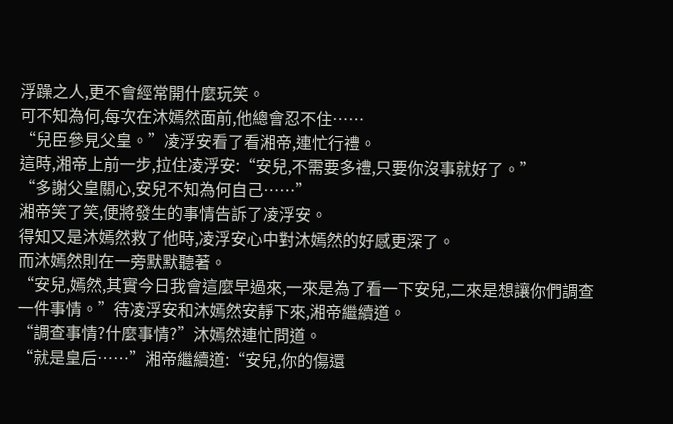浮躁之人,更不會經常開什麼玩笑。
可不知為何,每次在沐嫣然面前,他總會忍不住……
“兒臣參見父皇。”凌浮安看了看湘帝,連忙行禮。
這時,湘帝上前一步,拉住凌浮安:“安兒,不需要多禮,只要你沒事就好了。”
“多謝父皇關心,安兒不知為何自己……”
湘帝笑了笑,便將發生的事情告訴了凌浮安。
得知又是沐嫣然救了他時,凌浮安心中對沐嫣然的好感更深了。
而沐嫣然則在一旁默默聽著。
“安兒,嫣然,其實今日我會這麼早過來,一來是為了看一下安兒,二來是想讓你們調查一件事情。”待凌浮安和沐嫣然安靜下來,湘帝繼續道。
“調查事情?什麼事情?”沐嫣然連忙問道。
“就是皇后……”湘帝繼續道:“安兒,你的傷還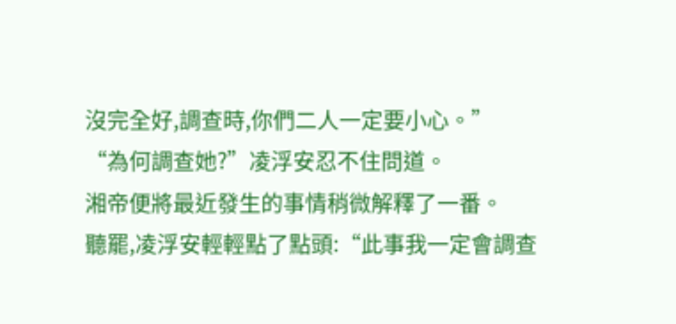沒完全好,調查時,你們二人一定要小心。”
“為何調查她?”凌浮安忍不住問道。
湘帝便將最近發生的事情稍微解釋了一番。
聽罷,凌浮安輕輕點了點頭:“此事我一定會調查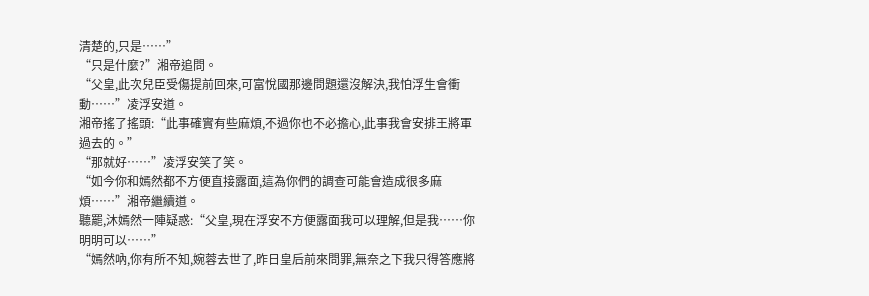清楚的,只是……”
“只是什麼?”湘帝追問。
“父皇,此次兒臣受傷提前回來,可富悅國那邊問題還沒解決,我怕浮生會衝動……”凌浮安道。
湘帝搖了搖頭:“此事確實有些麻煩,不過你也不必擔心,此事我會安排王將軍過去的。”
“那就好……”凌浮安笑了笑。
“如今你和嫣然都不方便直接露面,這為你們的調查可能會造成很多麻煩……”湘帝繼續道。
聽罷,沐嫣然一陣疑惑:“父皇,現在浮安不方便露面我可以理解,但是我……你明明可以……”
“嫣然吶,你有所不知,婉蓉去世了,昨日皇后前來問罪,無奈之下我只得答應將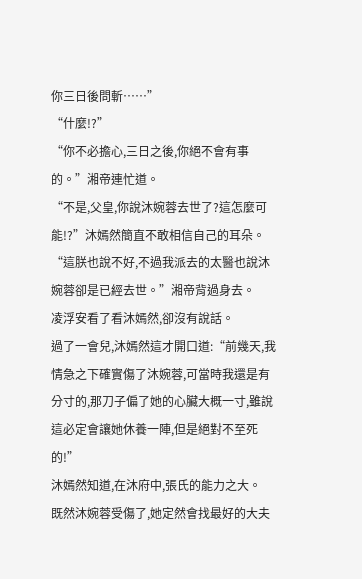你三日後問斬……”
“什麼!?”
“你不必擔心,三日之後,你絕不會有事的。”湘帝連忙道。
“不是,父皇,你說沐婉蓉去世了?這怎麼可能!?”沐嫣然簡直不敢相信自己的耳朵。
“這朕也說不好,不過我派去的太醫也說沐婉蓉卻是已經去世。”湘帝背過身去。
凌浮安看了看沐嫣然,卻沒有說話。
過了一會兒,沐嫣然這才開口道:“前幾天,我情急之下確實傷了沐婉蓉,可當時我還是有分寸的,那刀子偏了她的心臟大概一寸,雖說這必定會讓她休養一陣,但是絕對不至死的!”
沐嫣然知道,在沐府中,張氏的能力之大。
既然沐婉蓉受傷了,她定然會找最好的大夫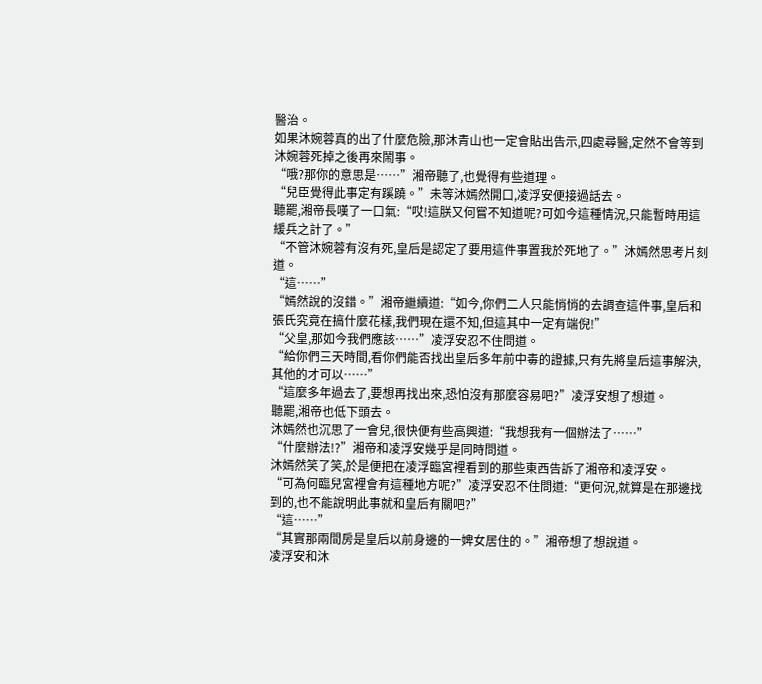醫治。
如果沐婉蓉真的出了什麼危險,那沐青山也一定會貼出告示,四處尋醫,定然不會等到沐婉蓉死掉之後再來鬧事。
“哦?那你的意思是……”湘帝聽了,也覺得有些道理。
“兒臣覺得此事定有蹊蹺。”未等沐嫣然開口,凌浮安便接過話去。
聽罷,湘帝長嘆了一口氣:“哎!這朕又何嘗不知道呢?可如今這種情況,只能暫時用這緩兵之計了。”
“不管沐婉蓉有沒有死,皇后是認定了要用這件事置我於死地了。”沐嫣然思考片刻道。
“這……”
“嫣然說的沒錯。”湘帝繼續道:“如今,你們二人只能悄悄的去調查這件事,皇后和張氏究竟在搞什麼花樣,我們現在還不知,但這其中一定有端倪!”
“父皇,那如今我們應該……”凌浮安忍不住問道。
“給你們三天時間,看你們能否找出皇后多年前中毒的證據,只有先將皇后這事解決,其他的才可以……”
“這麼多年過去了,要想再找出來,恐怕沒有那麼容易吧?”凌浮安想了想道。
聽罷,湘帝也低下頭去。
沐嫣然也沉思了一會兒,很快便有些高興道:“我想我有一個辦法了……”
“什麼辦法!?”湘帝和凌浮安幾乎是同時問道。
沐嫣然笑了笑,於是便把在凌浮臨宮裡看到的那些東西告訴了湘帝和凌浮安。
“可為何臨兒宮裡會有這種地方呢?”凌浮安忍不住問道:“更何況,就算是在那邊找到的,也不能說明此事就和皇后有關吧?”
“這……”
“其實那兩間房是皇后以前身邊的一婢女居住的。”湘帝想了想說道。
凌浮安和沐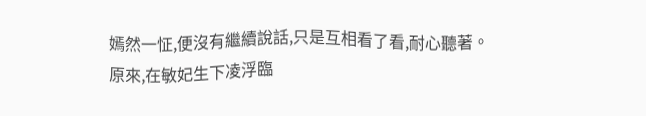嫣然一怔,便沒有繼續說話,只是互相看了看,耐心聽著。
原來,在敏妃生下凌浮臨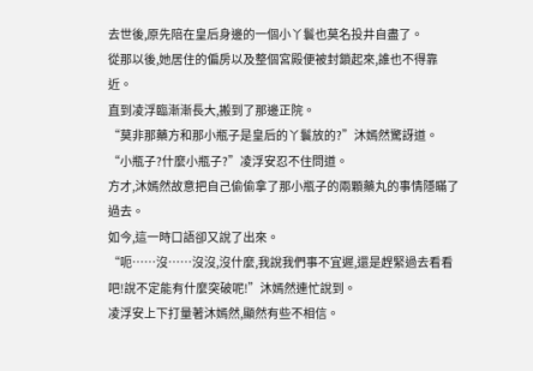去世後,原先陪在皇后身邊的一個小丫鬟也莫名投井自盡了。
從那以後,她居住的偏房以及整個宮殿便被封鎖起來,誰也不得靠近。
直到凌浮臨漸漸長大,搬到了那邊正院。
“莫非那藥方和那小瓶子是皇后的丫鬟放的?”沐嫣然驚訝道。
“小瓶子?什麼小瓶子?”凌浮安忍不住問道。
方才,沐嫣然故意把自己偷偷拿了那小瓶子的兩顆藥丸的事情隱瞞了過去。
如今,這一時口語卻又說了出來。
“呃……沒……沒沒,沒什麼,我說我們事不宜遲,還是趕緊過去看看吧!說不定能有什麼突破呢!”沐嫣然連忙說到。
凌浮安上下打量著沐嫣然,顯然有些不相信。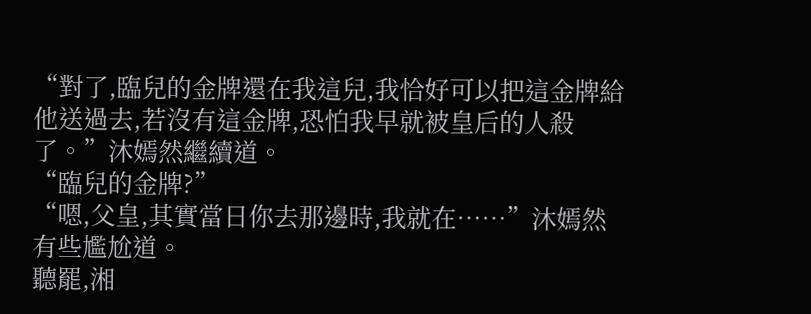“對了,臨兒的金牌還在我這兒,我恰好可以把這金牌給他送過去,若沒有這金牌,恐怕我早就被皇后的人殺了。”沐嫣然繼續道。
“臨兒的金牌?”
“嗯,父皇,其實當日你去那邊時,我就在……”沐嫣然有些尷尬道。
聽罷,湘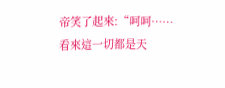帝笑了起來:“呵呵……看來這一切都是天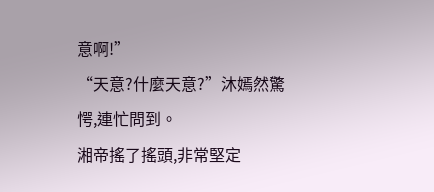意啊!”
“天意?什麼天意?”沐嫣然驚愕,連忙問到。
湘帝搖了搖頭,非常堅定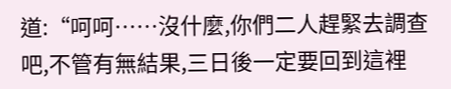道:“呵呵……沒什麼,你們二人趕緊去調查吧,不管有無結果,三日後一定要回到這裡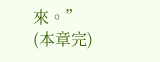來。”
(本章完)